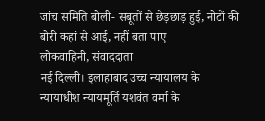जांच समिति बोली- सबूतों से छेड़छाड़ हुई, नोटों की बोरी कहां से आई, नहीं बता पाए
लोकवाहिनी, संवाददाता
नई दिल्ली। इलाहाबाद उच्च न्यायालय के न्यायाधीश न्यायमूर्ति यशवंत वर्मा के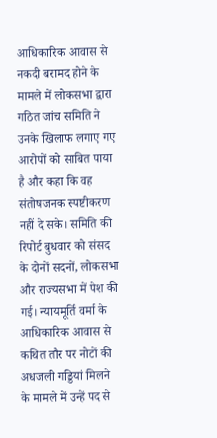आधिकारिक आवास से नकदी बरामद होने के मामले में लोकसभा द्वारा गठित जांच समिति ने उनके खिलाफ लगाए गए आरोपों को साबित पाया है और कहा कि वह संतोषजनक स्पष्टीकरण नहीं दे सके। समिति की रिपोर्ट बुधवार को संसद के दोनों सदनों, लोकसभा और राज्यसभा में पेश की गई। न्यायमूर्ति वर्मा के आधिकारिक आवास से कथित तौर पर नोटों की अधजली गड्डियां मिलने के मामले में उन्हें पद से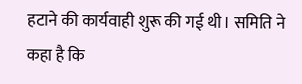हटाने की कार्यवाही शुरू की गई थी। समिति ने कहा है कि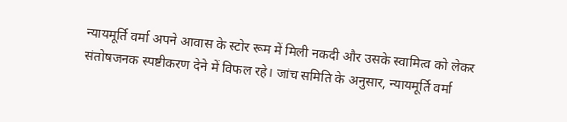न्यायमूर्ति वर्मा अपने आवास के स्टोर रूम में मिली नकदी और उसके स्वामित्व को लेकर संतोषजनक स्पष्टीकरण देने में विफल रहे। जांच समिति के अनुसार, न्यायमूर्ति वर्मा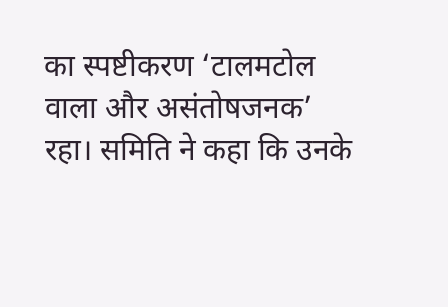का स्पष्टीकरण ‘टालमटोल वाला और असंतोषजनक’ रहा। समिति ने कहा कि उनके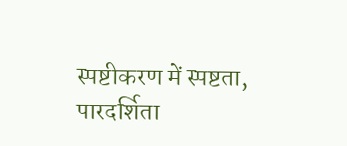स्पष्टीकरण में स्पष्टता, पारदर्शिता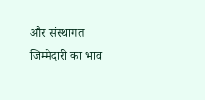और संस्थागत जिम्मेदारी का भाव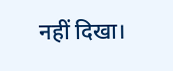नहीं दिखा।